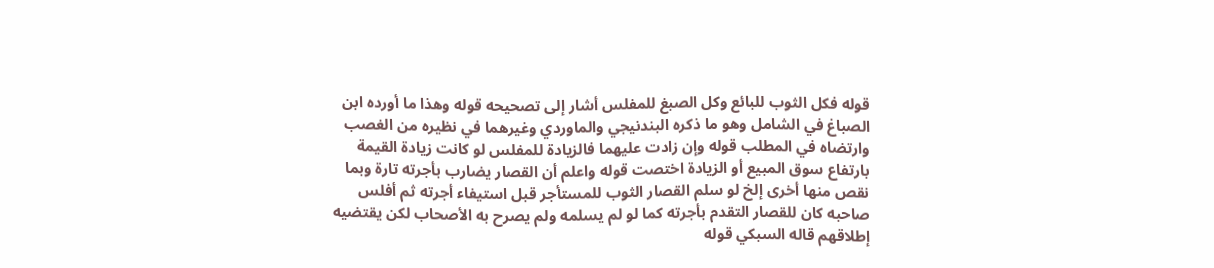قوله فكل الثوب للبائع وكل الصبغ للمفلس أشار إلى تصحيحه قوله وهذا ما أورده ابن الصباغ في الشامل وهو ما ذكره البندنيجي والماوردي وغيرهما في نظيره من الغصب وارتضاه في المطلب قوله وإن زادت عليهما فالزيادة للمفلس لو كانت زيادة القيمة بارتفاع سوق المبيع أو الزيادة اختصت قوله واعلم أن القصار يضارب بأجرته تارة وبما نقص منها أخرى إلخ لو سلم القصار الثوب للمستأجر قبل استيفاء أجرته ثم أفلس صاحبه كان للقصار التقدم بأجرته كما لو لم يسلمه ولم يصرح به الأصحاب لكن يقتضيه إطلاقهم قاله السبكي قوله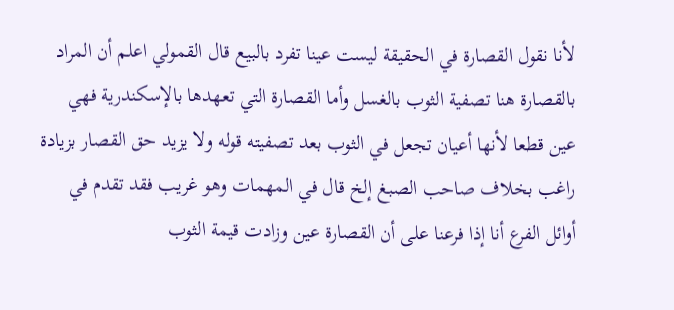لأنا نقول القصارة في الحقيقة ليست عينا تفرد بالبيع قال القمولي اعلم أن المراد بالقصارة هنا تصفية الثوب بالغسل وأما القصارة التي تعهدها بالإسكندرية فهي عين قطعا لأنها أعيان تجعل في الثوب بعد تصفيته قوله ولا يزيد حق القصار بزيادة راغب بخلاف صاحب الصبغ إلخ قال في المهمات وهو غريب فقد تقدم في أوائل الفرع أنا إذا فرعنا على أن القصارة عين وزادت قيمة الثوب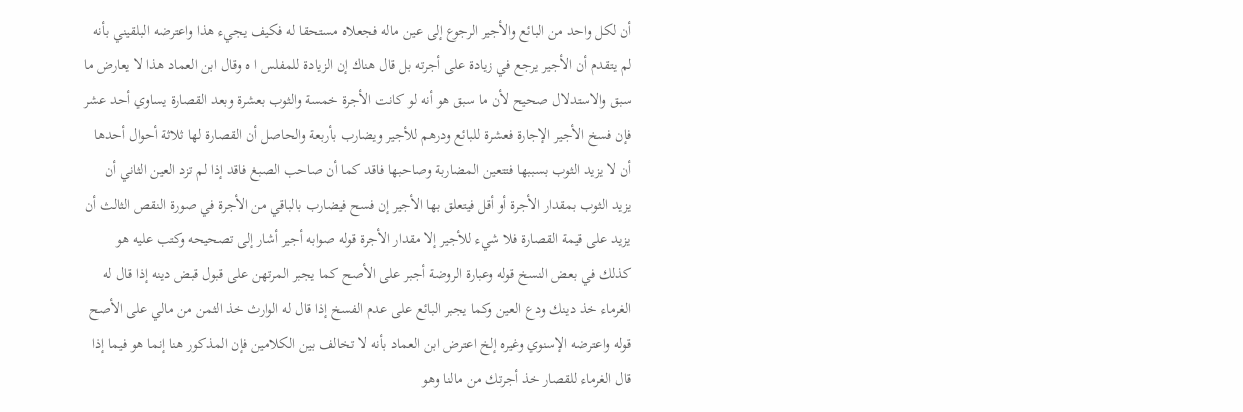أن لكل واحد من البائع والأجير الرجوع إلى عين ماله فجعلاه مستحقا له فكيف يجيء هذا واعترضه البلقيني بأنه لم يتقدم أن الأجير يرجع في زيادة على أجرته بل قال هناك إن الزيادة للمفلس ا ه وقال ابن العماد هذا لا يعارض ما سبق والاستدلال صحيح لأن ما سبق هو أنه لو كانت الأجرة خمسة والثوب بعشرة وبعد القصارة يساوي أحد عشر فإن فسخ الأجير الإجارة فعشرة للبائع ودرهم للأجير ويضارب بأربعة والحاصل أن القصارة لها ثلاثة أحوال أحدها أن لا يزيد الثوب بسببها فتتعين المضاربة وصاحبها فاقد كما أن صاحب الصبغ فاقد إذا لم تزد العين الثاني أن يزيد الثوب بمقدار الأجرة أو أقل فيتعلق بها الأجير إن فسح فيضارب بالباقي من الأجرة في صورة النقص الثالث أن يزيد على قيمة القصارة فلا شيء للأجير إلا مقدار الأجرة قوله صوابه أجير أشار إلى تصحيحه وكتب عليه هو كذلك في بعض النسخ قوله وعبارة الروضة أجبر على الأصح كما يجبر المرتهن على قبول قبض دينه إذا قال له الغرماء خذ دينك ودع العين وكما يجبر البائع على عدم الفسخ إذا قال له الوارث خذ الثمن من مالي على الأصح قوله واعترضه الإسنوي وغيره إلخ اعترض ابن العماد بأنه لا تخالف بين الكلامين فإن المذكور هنا إنما هو فيما إذا قال الغرماء للقصار خذ أجرتك من مالنا وهو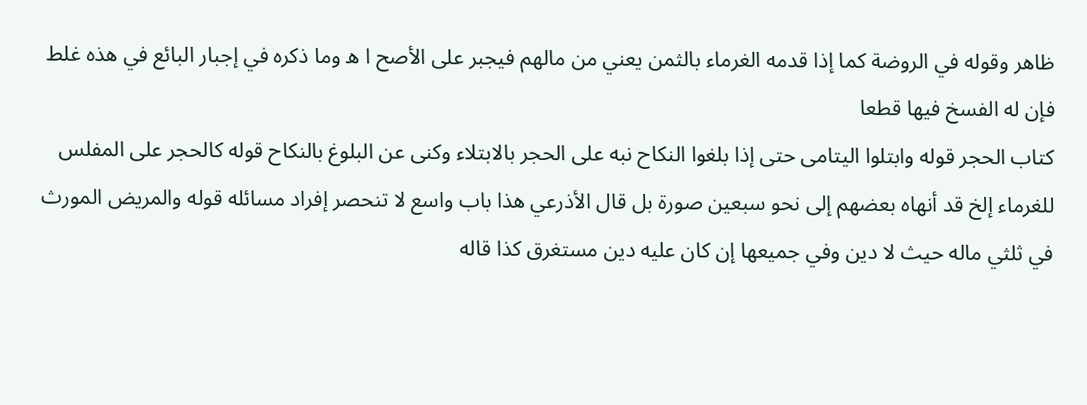ظاهر وقوله في الروضة كما إذا قدمه الغرماء بالثمن يعني من مالهم فيجبر على الأصح ا ه وما ذكره في إجبار البائع في هذه غلط فإن له الفسخ فيها قطعا
كتاب الحجر قوله وابتلوا اليتامى حتى إذا بلغوا النكاح نبه على الحجر بالابتلاء وكنى عن البلوغ بالنكاح قوله كالحجر على المفلس للغرماء إلخ قد أنهاه بعضهم إلى نحو سبعين صورة بل قال الأذرعي هذا باب واسع لا تنحصر إفراد مسائله قوله والمريض المورث في ثلثي ماله حيث لا دين وفي جميعها إن كان عليه دين مستغرق كذا قاله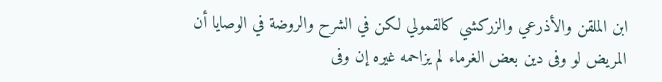ابن الملقن والأذرعي والزركشي كالقمولي لكن في الشرح والروضة في الوصايا أن المريض لو وفى دين بعض الغرماء لم يزاحمه غيره إن وفى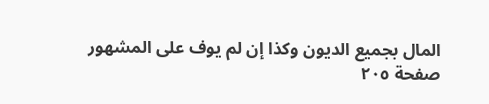المال بجميع الديون وكذا إن لم يوف على المشهور
صفحة ٢٠٥